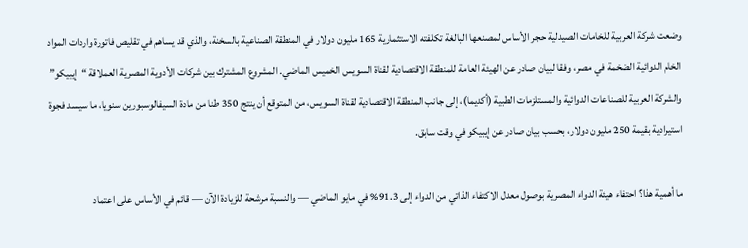وضعت شركة العربية للخامات الصيدلية حجر الأساس لمصنعها البالغة تكلفته الاستثمارية 165 مليون دولار في المنطقة الصناعية بالسخنة، والذي قد يساهم في تقليص فاتورة واردات المواد الخام الدوائية الضخمة في مصر، وفقا لبيان صادر عن الهيئة العامة للمنطقة الاقتصادية لقناة السويس الخميس الماضي. المشروع المشترك بين شركات الأدوية المصرية العملاقة “إيبيكو” والشركة العربية للصناعات الدوائية والمستلزمات الطبية (أكديما)، إلى جانب المنطقة الاقتصادية لقناة السويس، من المتوقع أن ينتج 350 طنا من مادة السيفالوسبورين سنويا، ما سيسد فجوة استيرادية بقيمة 250 مليون دولار، بحسب بيان صادر عن إيبيكو في وقت سابق.

ما أهمية هذا؟ احتفاء هيئة الدواء المصرية بوصول معدل الاكتفاء الذاتي من الدواء إلى 91.3% في مايو الماضي — والنسبة مرشحة للزيادة الآن — قائم في الأساس على اعتماد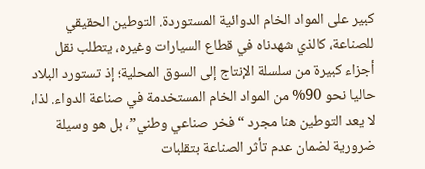كبير على المواد الخام الدوائية المستوردة. التوطين الحقيقي للصناعة، كالذي شهدناه في قطاع السيارات وغيره، يتطلب نقل أجزاء كبيرة من سلسلة الإنتاج إلى السوق المحلية؛ إذ تستورد البلاد حاليا نحو 90% من المواد الخام المستخدمة في صناعة الدواء. لذا، لا يعد التوطين هنا مجرد “فخر صناعي وطني”، بل هو وسيلة ضرورية لضمان عدم تأثر الصناعة بتقلبات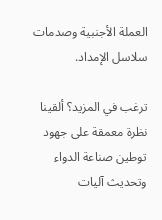العملة الأجنبية وصدمات سلاسل الإمداد.

ترغب في المزيد؟ ألقينا نظرة معمقة على جهود توطين صناعة الدواء وتحديث آليات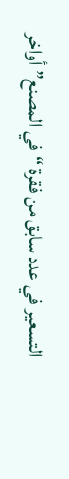التسعير في عدد سابق من فقرة “في المصنع” أواخر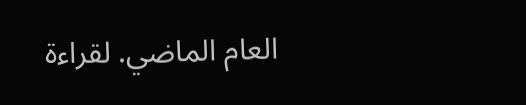العام الماضي. لقراءة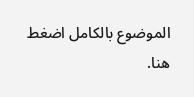الموضوع بالكامل اضغط هنا.